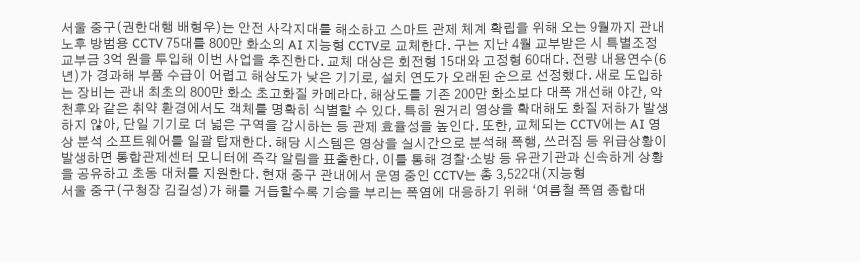서울 중구(권한대행 배형우)는 안전 사각지대를 해소하고 스마트 관제 체계 확립을 위해 오는 9월까지 관내 노후 방범용 CCTV 75대를 800만 화소의 AI 지능형 CCTV로 교체한다. 구는 지난 4월 교부받은 시 특별조정교부금 3억 원을 투입해 이번 사업을 추진한다. 교체 대상은 회전형 15대와 고정형 60대다. 전량 내용연수(6년)가 경과해 부품 수급이 어렵고 해상도가 낮은 기기로, 설치 연도가 오래된 순으로 선정했다. 새로 도입하는 장비는 관내 최초의 800만 화소 초고화질 카메라다. 해상도를 기존 200만 화소보다 대폭 개선해 야간, 악천후와 같은 취약 환경에서도 객체를 명확히 식별할 수 있다. 특히 원거리 영상을 확대해도 화질 저하가 발생하지 않아, 단일 기기로 더 넓은 구역을 감시하는 등 관제 효율성을 높인다. 또한, 교체되는 CCTV에는 AI 영상 분석 소프트웨어를 일괄 탑재한다. 해당 시스템은 영상을 실시간으로 분석해 폭행, 쓰러짐 등 위급상황이 발생하면 통합관제센터 모니터에 즉각 알림을 표출한다. 이를 통해 경찰·소방 등 유관기관과 신속하게 상황을 공유하고 초동 대처를 지원한다. 현재 중구 관내에서 운영 중인 CCTV는 총 3,522대(지능형
서울 중구(구청장 김길성)가 해를 거듭할수록 기승을 부리는 폭염에 대응하기 위해 ‘여름철 폭염 종합대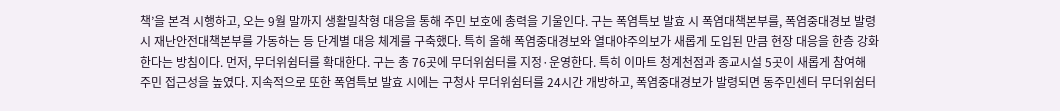책’을 본격 시행하고, 오는 9월 말까지 생활밀착형 대응을 통해 주민 보호에 총력을 기울인다. 구는 폭염특보 발효 시 폭염대책본부를, 폭염중대경보 발령 시 재난안전대책본부를 가동하는 등 단계별 대응 체계를 구축했다. 특히 올해 폭염중대경보와 열대야주의보가 새롭게 도입된 만큼 현장 대응을 한층 강화한다는 방침이다. 먼저, 무더위쉼터를 확대한다. 구는 총 76곳에 무더위쉼터를 지정·운영한다. 특히 이마트 청계천점과 종교시설 5곳이 새롭게 참여해 주민 접근성을 높였다. 지속적으로 또한 폭염특보 발효 시에는 구청사 무더위쉼터를 24시간 개방하고, 폭염중대경보가 발령되면 동주민센터 무더위쉼터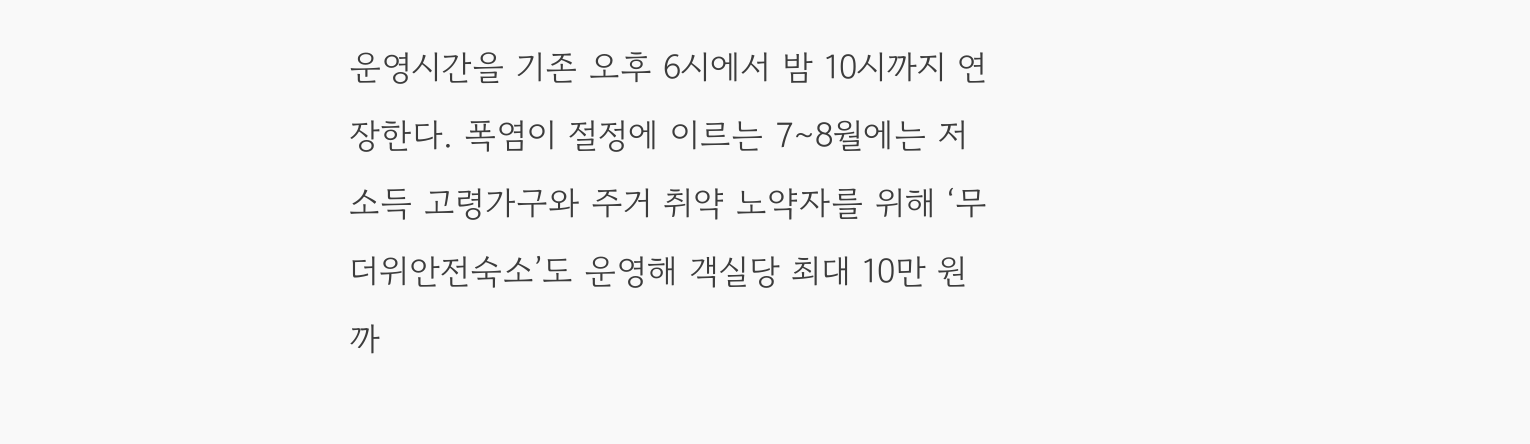운영시간을 기존 오후 6시에서 밤 10시까지 연장한다. 폭염이 절정에 이르는 7∼8월에는 저소득 고령가구와 주거 취약 노약자를 위해 ‘무더위안전숙소’도 운영해 객실당 최대 10만 원까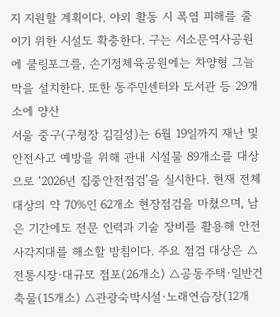지 지원할 계획이다. 야외 활동 시 폭염 피해를 줄이기 위한 시설도 확충한다. 구는 서소문역사공원에 쿨링포그를, 손기정체육공원에는 차양형 그늘막을 설치한다. 또한 동주민센터와 도서관 등 29개소에 양산
서울 중구(구청장 김길성)는 6월 19일까지 재난 및 안전사고 예방을 위해 관내 시설물 89개소를 대상으로 ‘2026년 집중안전점검’을 실시한다. 현재 전체 대상의 약 70%인 62개소 현장점검을 마쳤으며, 남은 기간에도 전문 인력과 기술 장비를 활용해 안전 사각지대를 해소할 방침이다. 주요 점검 대상은 △전통시장·대규모 점포(26개소) △공동주택·일반건축물(15개소) △관광숙박시설·노래연습장(12개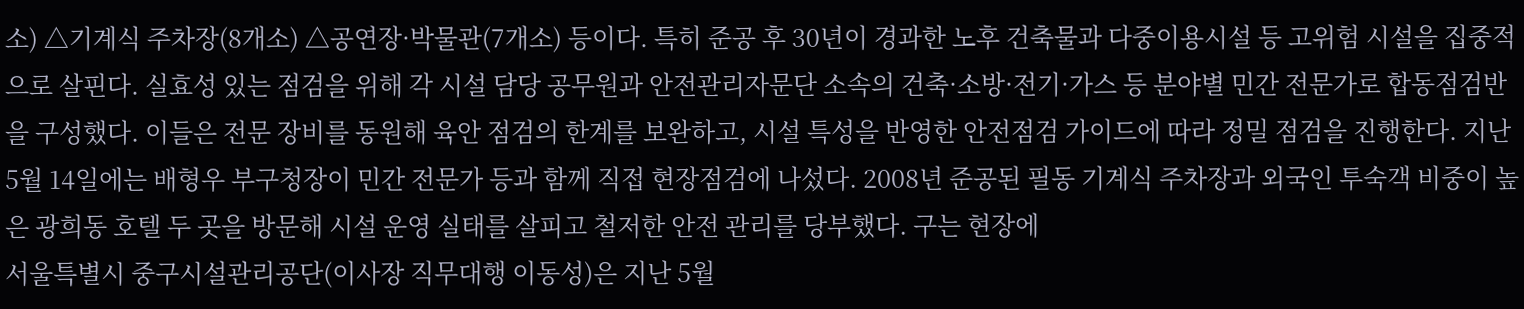소) △기계식 주차장(8개소) △공연장·박물관(7개소) 등이다. 특히 준공 후 30년이 경과한 노후 건축물과 다중이용시설 등 고위험 시설을 집중적으로 살핀다. 실효성 있는 점검을 위해 각 시설 담당 공무원과 안전관리자문단 소속의 건축·소방·전기·가스 등 분야별 민간 전문가로 합동점검반을 구성했다. 이들은 전문 장비를 동원해 육안 점검의 한계를 보완하고, 시설 특성을 반영한 안전점검 가이드에 따라 정밀 점검을 진행한다. 지난 5월 14일에는 배형우 부구청장이 민간 전문가 등과 함께 직접 현장점검에 나섰다. 2008년 준공된 필동 기계식 주차장과 외국인 투숙객 비중이 높은 광희동 호텔 두 곳을 방문해 시설 운영 실태를 살피고 철저한 안전 관리를 당부했다. 구는 현장에
서울특별시 중구시설관리공단(이사장 직무대행 이동성)은 지난 5월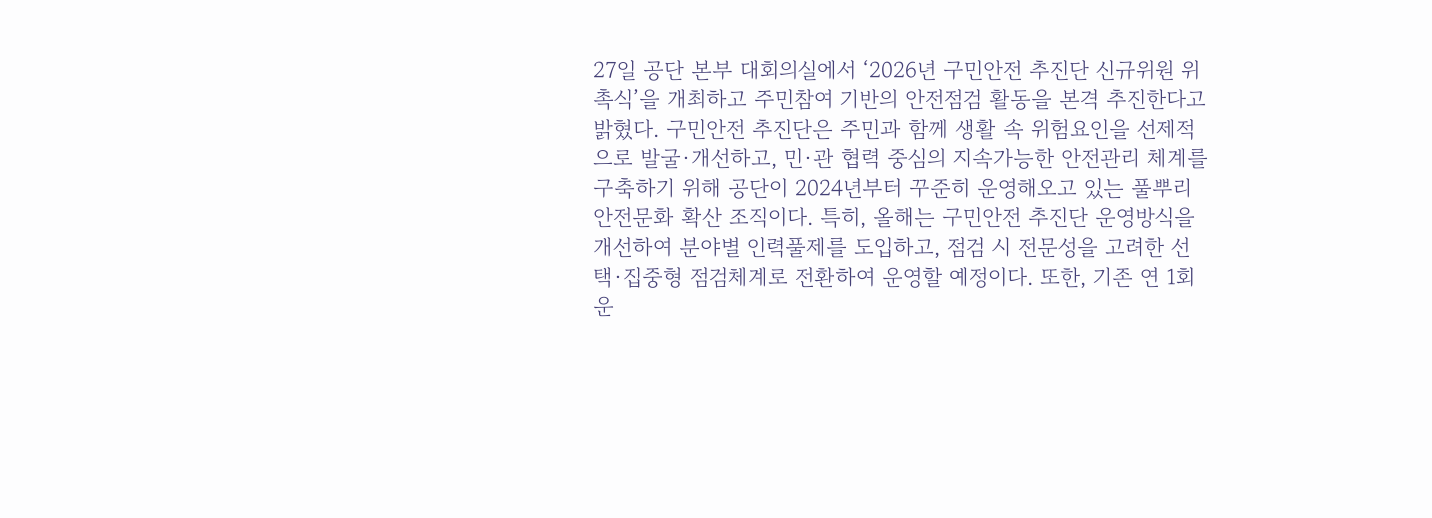27일 공단 본부 대회의실에서 ‘2026년 구민안전 추진단 신규위원 위촉식’을 개최하고 주민참여 기반의 안전점검 활동을 본격 추진한다고 밝혔다. 구민안전 추진단은 주민과 함께 생활 속 위험요인을 선제적으로 발굴·개선하고, 민·관 협력 중심의 지속가능한 안전관리 체계를 구축하기 위해 공단이 2024년부터 꾸준히 운영해오고 있는 풀뿌리 안전문화 확산 조직이다. 특히, 올해는 구민안전 추진단 운영방식을 개선하여 분야별 인력풀제를 도입하고, 점검 시 전문성을 고려한 선택·집중형 점검체계로 전환하여 운영할 예정이다. 또한, 기존 연 1회 운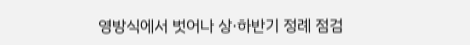영방식에서 벗어나 상·하반기 정례 점검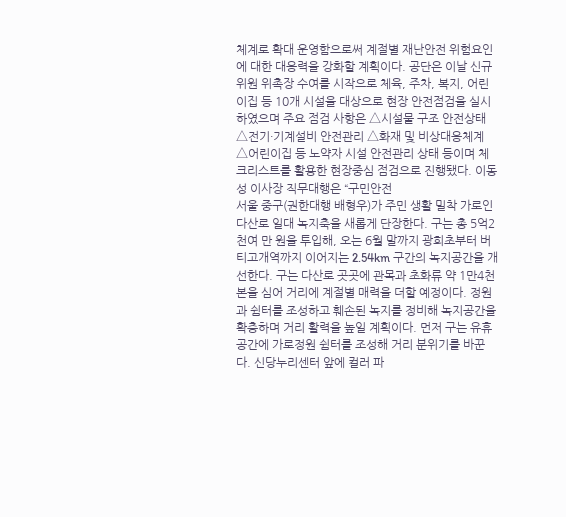체계로 확대 운영함으로써 계절별 재난안전 위험요인에 대한 대응력을 강화할 계획이다. 공단은 이날 신규위원 위촉장 수여를 시작으로 체육, 주차, 복지, 어린이집 등 10개 시설을 대상으로 현장 안전점검을 실시하였으며 주요 점검 사항은 △시설물 구조 안전상태 △전기·기계설비 안전관리 △화재 및 비상대응체계 △어린이집 등 노약자 시설 안전관리 상태 등이며 체크리스트를 활용한 현장중심 점검으로 진행됐다. 이동성 이사장 직무대행은 “구민안전
서울 중구(권한대행 배형우)가 주민 생활 밀착 가로인 다산로 일대 녹지축을 새롭게 단장한다. 구는 총 5억2천여 만 원을 투입해, 오는 6월 말까지 광희초부터 버티고개역까지 이어지는 2.54km 구간의 녹지공간을 개선한다. 구는 다산로 곳곳에 관목과 초화류 약 1만4천 본을 심어 거리에 계절별 매력을 더할 예정이다. 정원과 쉼터를 조성하고 훼손된 녹지를 정비해 녹지공간을 확충하며 거리 활력을 높일 계획이다. 먼저 구는 유휴공간에 가로정원 쉼터를 조성해 거리 분위기를 바꾼다. 신당누리센터 앞에 컬러 파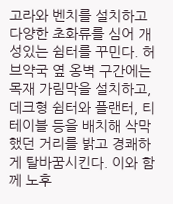고라와 벤치를 설치하고 다양한 초화류를 심어 개성있는 쉼터를 꾸민다. 허브약국 옆 옹벽 구간에는 목재 가림막을 설치하고, 데크형 쉼터와 플랜터, 티테이블 등을 배치해 삭막했던 거리를 밝고 경쾌하게 탈바꿈시킨다. 이와 함께 노후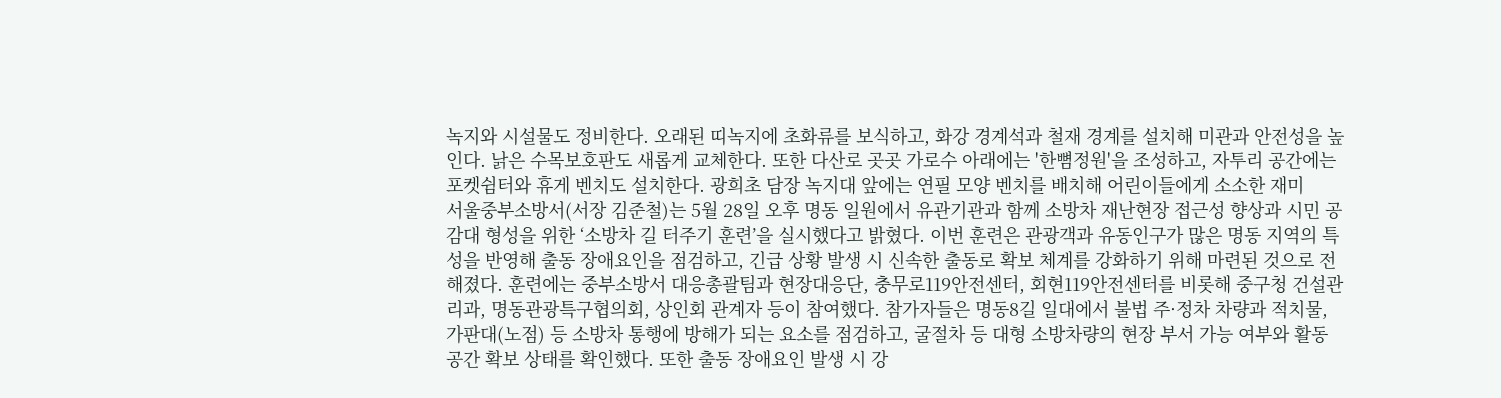녹지와 시설물도 정비한다. 오래된 띠녹지에 초화류를 보식하고, 화강 경계석과 철재 경계를 설치해 미관과 안전성을 높인다. 낡은 수목보호판도 새롭게 교체한다. 또한 다산로 곳곳 가로수 아래에는 '한뼘정원'을 조성하고, 자투리 공간에는 포켓쉼터와 휴게 벤치도 설치한다. 광희초 담장 녹지대 앞에는 연필 모양 벤치를 배치해 어린이들에게 소소한 재미
서울중부소방서(서장 김준철)는 5월 28일 오후 명동 일원에서 유관기관과 함께 소방차 재난현장 접근성 향상과 시민 공감대 형성을 위한 ‘소방차 길 터주기 훈련’을 실시했다고 밝혔다. 이번 훈련은 관광객과 유동인구가 많은 명동 지역의 특성을 반영해 출동 장애요인을 점검하고, 긴급 상황 발생 시 신속한 출동로 확보 체계를 강화하기 위해 마련된 것으로 전해졌다. 훈련에는 중부소방서 대응총괄팀과 현장대응단, 충무로119안전센터, 회현119안전센터를 비롯해 중구청 건설관리과, 명동관광특구협의회, 상인회 관계자 등이 참여했다. 참가자들은 명동8길 일대에서 불법 주·정차 차량과 적치물, 가판대(노점) 등 소방차 통행에 방해가 되는 요소를 점검하고, 굴절차 등 대형 소방차량의 현장 부서 가능 여부와 활동 공간 확보 상태를 확인했다. 또한 출동 장애요인 발생 시 강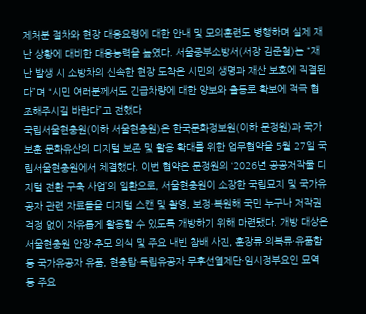제처분 절차와 현장 대응요령에 대한 안내 및 모의훈련도 병행하며 실제 재난 상황에 대비한 대응능력을 높였다. 서울중부소방서(서장 김준철)는 “재난 발생 시 소방차의 신속한 현장 도착은 시민의 생명과 재산 보호에 직결된다”며 “시민 여러분께서도 긴급차량에 대한 양보와 출동로 확보에 적극 협조해주시길 바란다”고 전했다
국립서울현충원(이하 서울현충원)은 한국문화정보원(이하 문정원)과 국가보훈 문화유산의 디지털 보존 및 활용 확대를 위한 업무협약을 5월 27일 국립서울현충원에서 체결했다. 이번 협약은 문정원의 ‘2026년 공공저작물 디지털 전환 구축 사업’의 일환으로, 서울현충원이 소장한 국립묘지 및 국가유공자 관련 자료들을 디지털 스캔 및 촬영, 보정·복원해 국민 누구나 저작권 걱정 없이 자유롭게 활용할 수 있도록 개방하기 위해 마련됐다. 개방 대상은 서울현충원 안장·추모 의식 및 주요 내빈 참배 사진, 훈장류·의복류·유품함 등 국가유공자 유품, 현충탑·독립유공자 무후선열제단·임시정부요인 묘역 등 주요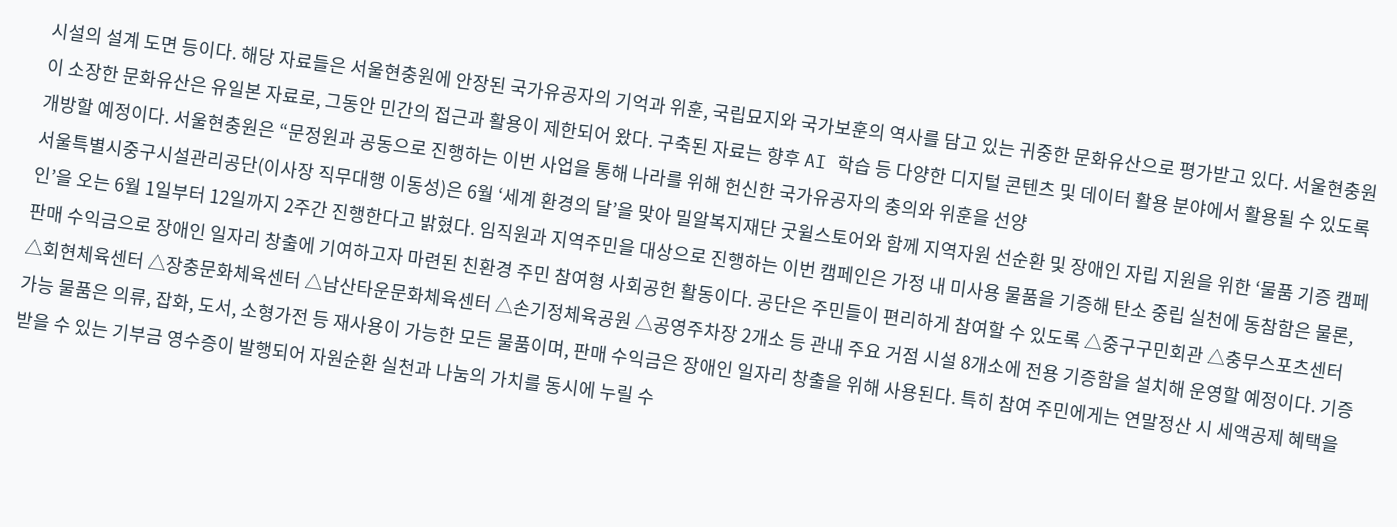시설의 설계 도면 등이다. 해당 자료들은 서울현충원에 안장된 국가유공자의 기억과 위훈, 국립묘지와 국가보훈의 역사를 담고 있는 귀중한 문화유산으로 평가받고 있다. 서울현충원이 소장한 문화유산은 유일본 자료로, 그동안 민간의 접근과 활용이 제한되어 왔다. 구축된 자료는 향후 AI 학습 등 다양한 디지털 콘텐츠 및 데이터 활용 분야에서 활용될 수 있도록 개방할 예정이다. 서울현충원은 “문정원과 공동으로 진행하는 이번 사업을 통해 나라를 위해 헌신한 국가유공자의 충의와 위훈을 선양
서울특별시중구시설관리공단(이사장 직무대행 이동성)은 6월 ‘세계 환경의 달’을 맞아 밀알복지재단 굿윌스토어와 함께 지역자원 선순환 및 장애인 자립 지원을 위한 ‘물품 기증 캠페인’을 오는 6월 1일부터 12일까지 2주간 진행한다고 밝혔다. 임직원과 지역주민을 대상으로 진행하는 이번 캠페인은 가정 내 미사용 물품을 기증해 탄소 중립 실천에 동참함은 물론, 판매 수익금으로 장애인 일자리 창출에 기여하고자 마련된 친환경 주민 참여형 사회공헌 활동이다. 공단은 주민들이 편리하게 참여할 수 있도록 △중구구민회관 △충무스포츠센터 △회현체육센터 △장충문화체육센터 △남산타운문화체육센터 △손기정체육공원 △공영주차장 2개소 등 관내 주요 거점 시설 8개소에 전용 기증함을 설치해 운영할 예정이다. 기증 가능 물품은 의류, 잡화, 도서, 소형가전 등 재사용이 가능한 모든 물품이며, 판매 수익금은 장애인 일자리 창출을 위해 사용된다. 특히 참여 주민에게는 연말정산 시 세액공제 혜택을 받을 수 있는 기부금 영수증이 발행되어 자원순환 실천과 나눔의 가치를 동시에 누릴 수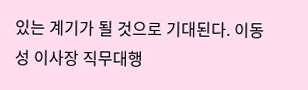있는 계기가 될 것으로 기대된다. 이동성 이사장 직무대행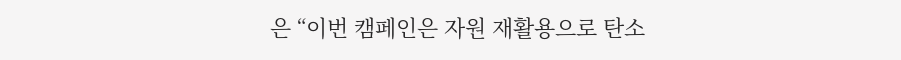은 “이번 캠페인은 자원 재활용으로 탄소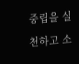중립을 실천하고 소